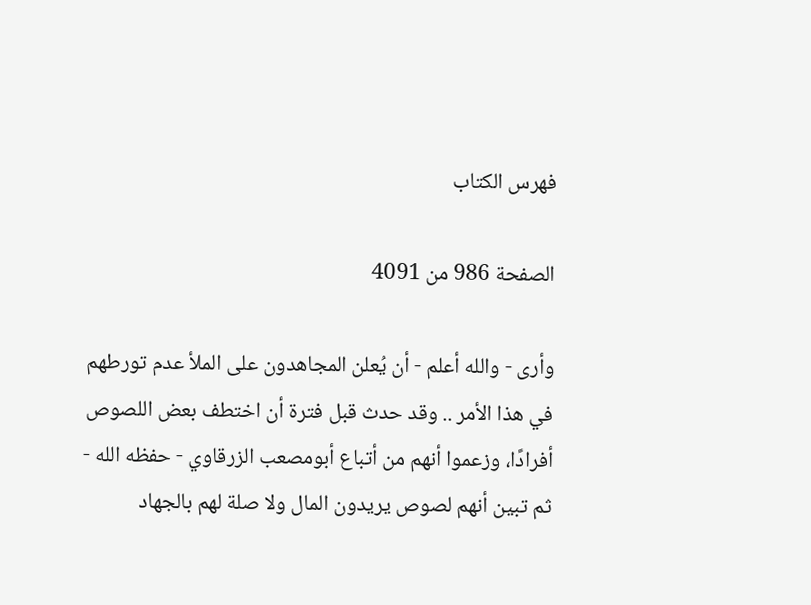فهرس الكتاب

الصفحة 986 من 4091

وأرى - والله أعلم - أن يُعلن المجاهدون على الملأ عدم تورطهم في هذا الأمر .. وقد حدث قبل فترة أن اختطف بعض اللصوص أفرادًا، وزعموا أنهم من أتباع أبومصعب الزرقاوي - حفظه الله - ثم تبين أنهم لصوص يريدون المال ولا صلة لهم بالجهاد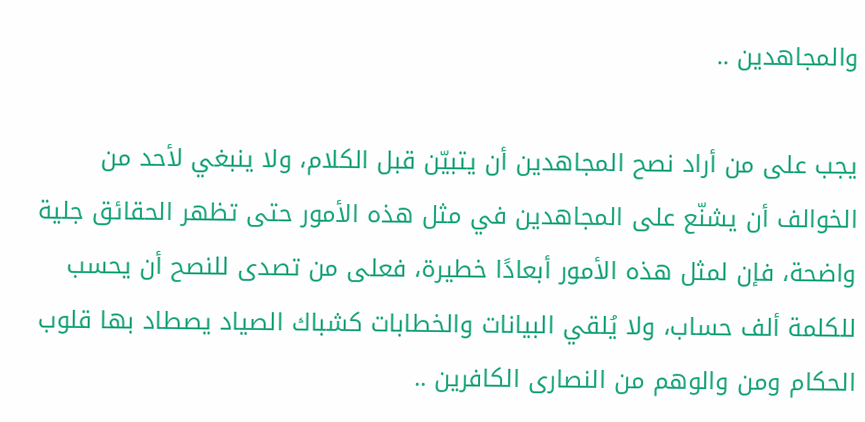والمجاهدين ..

يجب على من أراد نصح المجاهدين أن يتبيّن قبل الكلام، ولا ينبغي لأحد من الخوالف أن يشنّع على المجاهدين في مثل هذه الأمور حتى تظهر الحقائق جلية واضحة، فإن لمثل هذه الأمور أبعادًا خطيرة، فعلى من تصدى للنصح أن يحسب للكلمة ألف حساب، ولا يُلقي البيانات والخطابات كشباك الصياد يصطاد بها قلوب الحكام ومن والوهم من النصارى الكافرين ..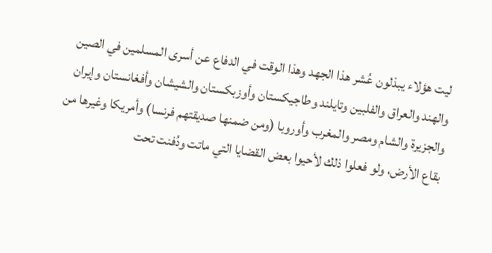ليت هؤلاء يبذلون عُشر هذا الجهد وهذا الوقت في الدفاع عن أسرى المسلمين في الصين والهند والعراق والفلبين وتايلند وطاجيكستان وأوزبكستان والشيشان وأفغانستان وإيران والجزيرة والشام ومصر والمغرب وأوروبا (ومن ضمنها صديقتهم فرنسا) وأمريكا وغيرها من بقاع الأرض، ولو فعلوا ذلك لأحيوا بعض القضايا التي ماتت ودُفنت تحت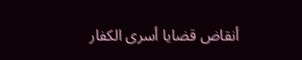أنقاض قضايا أسرى الكفار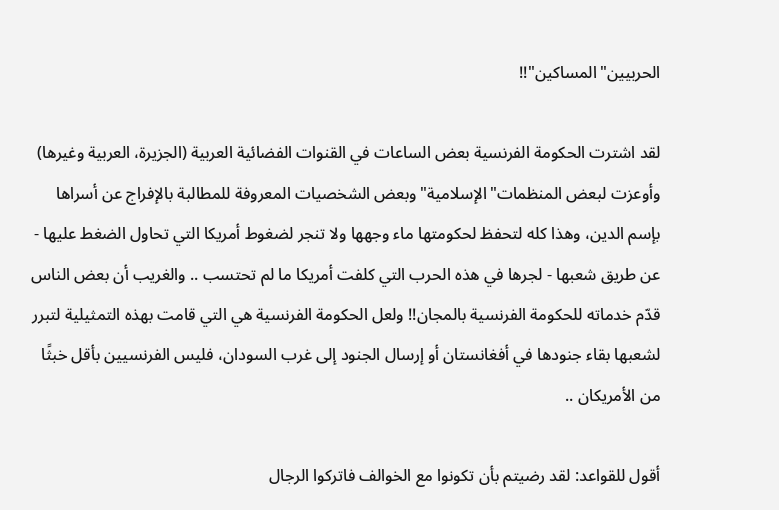الحربيين"المساكين"!!

لقد اشترت الحكومة الفرنسية بعض الساعات في القنوات الفضائية العربية (الجزيرة، العربية وغيرها) وأوعزت لبعض المنظمات"الإسلامية"وبعض الشخصيات المعروفة للمطالبة بالإفراج عن أسراها بإسم الدين، وهذا كله لتحفظ لحكومتها ماء وجهها ولا تنجر لضغوط أمريكا التي تحاول الضغط عليها - عن طريق شعبها - لجرها في هذه الحرب التي كلفت أمريكا ما لم تحتسب .. والغريب أن بعض الناس قدّم خدماته للحكومة الفرنسية بالمجان!! ولعل الحكومة الفرنسية هي التي قامت بهذه التمثيلية لتبرر لشعبها بقاء جنودها في أفغانستان أو إرسال الجنود إلى غرب السودان، فليس الفرنسيين بأقل خبثًا من الأمريكان ..

أقول للقواعد: لقد رضيتم بأن تكونوا مع الخوالف فاتركوا الرجال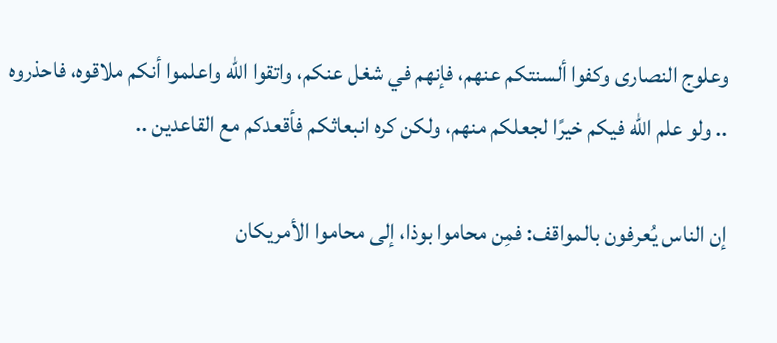وعلوج النصارى وكفوا ألسنتكم عنهم، فإنهم في شغل عنكم، واتقوا الله واعلموا أنكم ملاقوه، فاحذروه .. ولو علم الله فيكم خيرًا لجعلكم منهم، ولكن كره انبعاثكم فأقعدكم مع القاعدين ..

إن الناس يُعرفون بالمواقف: فمِن محاموا بوذا، إلى محاموا الأمريكان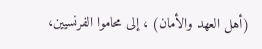(أهل العهد والأمان) ، إلى محاموا الفرنسيين،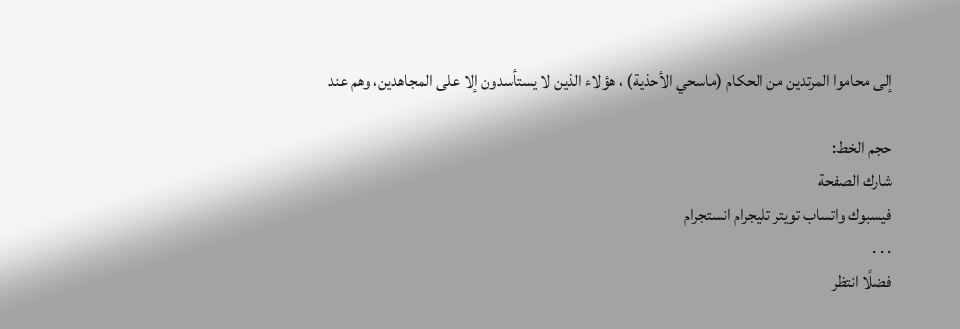إلى محاموا المرتدين من الحكام (ماسحي الأحذية) ، هؤلاء الذين لا يستأسدون إلا على المجاهدين، وهم عند

حجم الخط:
شارك الصفحة
فيسبوك واتساب تويتر تليجرام انستجرام
. . .
فضلًا انتظر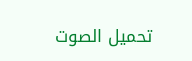تحميل الصوت